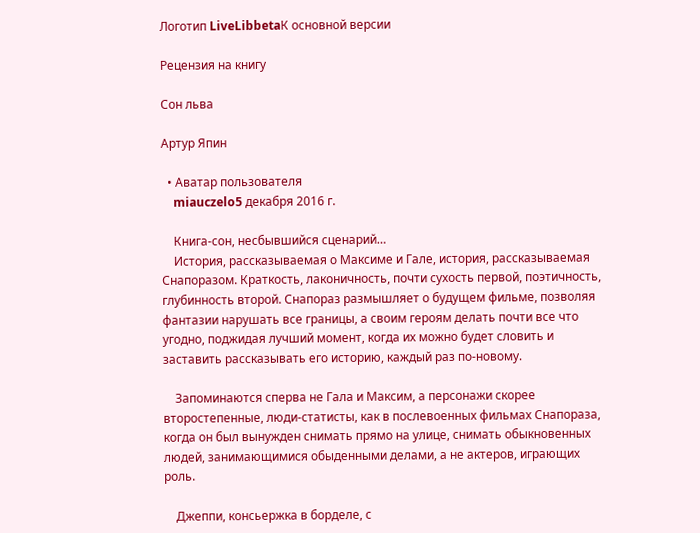Логотип LiveLibbetaК основной версии

Рецензия на книгу

Сон льва

Артур Япин

  • Аватар пользователя
    miauczelo5 декабря 2016 г.

    Книга-сон, несбывшийся сценарий…
    История, рассказываемая о Максиме и Гале, история, рассказываемая Снапоразом. Краткость, лаконичность, почти сухость первой, поэтичность, глубинность второй. Снапораз размышляет о будущем фильме, позволяя фантазии нарушать все границы, а своим героям делать почти все что угодно, поджидая лучший момент, когда их можно будет словить и заставить рассказывать его историю, каждый раз по-новому.

    Запоминаются сперва не Гала и Максим, а персонажи скорее второстепенные, люди-статисты, как в послевоенных фильмах Снапораза, когда он был вынужден снимать прямо на улице, снимать обыкновенных людей, занимающимися обыденными делами, а не актеров, играющих роль.

    Джеппи, консьержка в борделе, с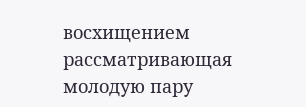восхищением рассматривающая молодую пару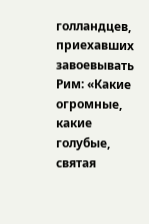голландцев, приехавших завоевывать Рим: «Какие огромные, какие голубые, святая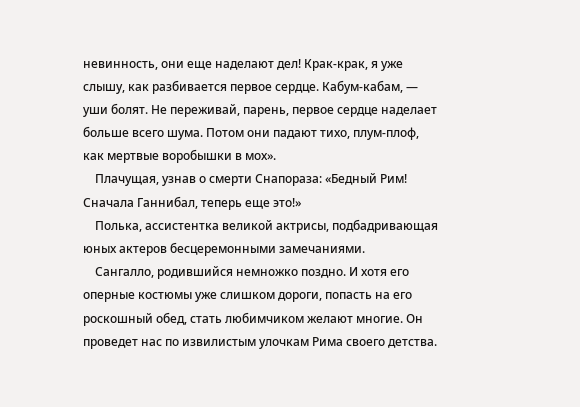невинность, они еще наделают дел! Крак-крак, я уже слышу, как разбивается первое сердце. Кабум-кабам, — уши болят. Не переживай, парень, первое сердце наделает больше всего шума. Потом они падают тихо, плум-плоф, как мертвые воробышки в мох».
    Плачущая, узнав о смерти Снапораза: «Бедный Рим! Сначала Ганнибал, теперь еще это!»
    Полька, ассистентка великой актрисы, подбадривающая юных актеров бесцеремонными замечаниями.
    Сангалло, родившийся немножко поздно. И хотя его оперные костюмы уже слишком дороги, попасть на его роскошный обед, стать любимчиком желают многие. Он проведет нас по извилистым улочкам Рима своего детства.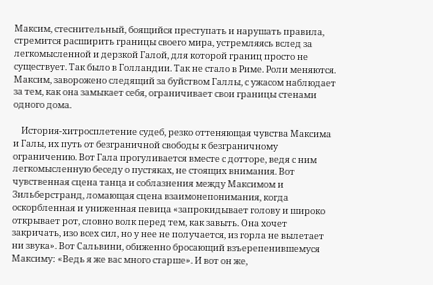Максим, стеснительный, боящийся преступать и нарушать правила, стремится расширить границы своего мира, устремляясь вслед за легкомысленной и дерзкой Галой, для которой границ просто не существует. Так было в Голландии. Так не стало в Риме. Роли меняются. Максим, заворожено следящий за буйством Галлы, с ужасом наблюдает за тем, как она замыкает себя, ограничивает свои границы стенами одного дома.

    История-хитросплетение судеб, резко оттеняющая чувства Максима и Галы, их путь от безграничной свободы к безграничному ограничению. Вот Гала прогуливается вместе с дотторе, ведя с ним легкомысленную беседу о пустяках, не стоящих внимания. Вот чувственная сцена танца и соблазнения между Максимом и Зильберстранд, ломающая сцена взаимонепонимания, когда оскорбленная и униженная певица «запрокидывает голову и широко открывает рот, словно волк перед тем, как завыть. Она хочет закричать, изо всех сил, но у нее не получается, из горла не вылетает ни звука». Вот Сальвини, обиженно бросающий взъерепенившемуся Максиму: «Ведь я же вас много старше». И вот он же,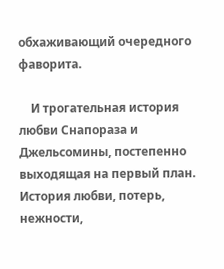обхаживающий очередного фаворита.

    И трогательная история любви Снапораза и Джельсомины, постепенно выходящая на первый план. История любви, потерь, нежности,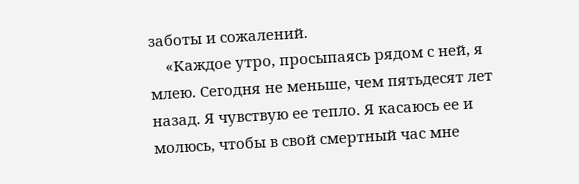заботы и сожалений.
    «Каждое утро, просыпаясь рядом с ней, я млею. Сегодня не меньше, чем пятьдесят лет назад. Я чувствую ее тепло. Я касаюсь ее и молюсь, чтобы в свой смертный час мне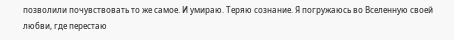позволили почувствовать то же самое. И умираю. Теряю сознание. Я погружаюсь во Вселенную своей любви, где перестаю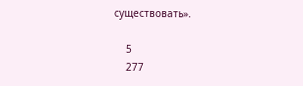существовать».

    5
    277